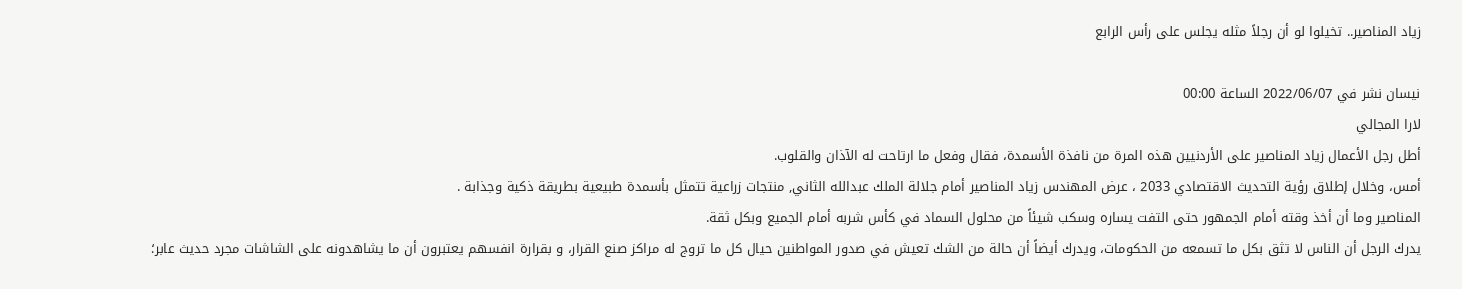زياد المناصير.. تخيلوا لو أن رجلاً مثله يجلس على رأس الرابع

نيسان نشر في 2022/06/07 الساعة 00:00
لارا المجالي
أطل رجل الأعمال زياد المناصير على الأردنيين هذه المرة من نافذة الأسمدة، فقال وفعل ما ارتاحت له الآذان والقلوب.
أمس، وخلال إطلاق رؤية التحديث الاقتصادي 2033 ، عرض المهندس زياد المناصير أمام جلالة الملك عبدالله الثاني, منتجات زراعية تتمثل بأسمدة طبيعية بطريقة ذكية وجذابة .
المناصير وما أن أخذ وقته أمام الجمهور حتى التفت يساره وسكب شيئاً من محلول السماد في كأس شربه أمام الجميع وبكل ثقة.
يدرك الرجل أن الناس لا تثق بكل ما تسمعه من الحكومات، ويدرك أيضاً أن حالة من الشك تعيش في صدور المواطنين حيال كل ما تروج له مراكز صنع القرار، و بقرارة انفسهم يعتبرون أن ما يشاهدونه على الشاشات مجرد حديث عابر؛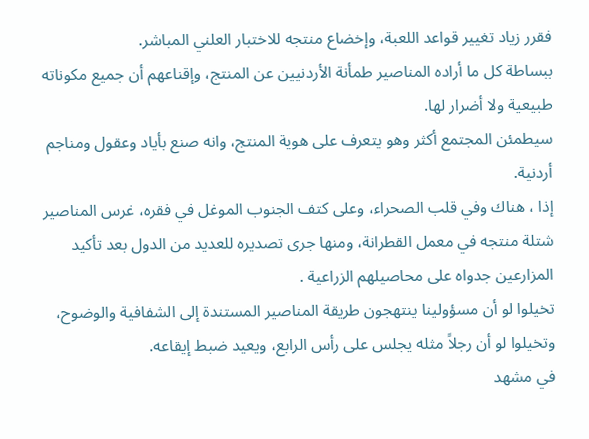فقرر زياد تغيير قواعد اللعبة، وإخضاع منتجه للاختبار العلني المباشر.
ببساطة كل ما أراده المناصير طمأنة الأردنيين عن المنتج، وإقناعهم أن جميع مكوناته طبيعية ولا أضرار لها.
سيطمئن المجتمع أكثر وهو يتعرف على هوية المنتج، وانه صنع بأياد وعقول ومناجم أردنية.
إذا ، هناك وفي قلب الصحراء، وعلى كتف الجنوب الموغل في فقره، غرس المناصير شتلة منتجه في معمل القطرانة، ومنها جرى تصديره للعديد من الدول بعد تأكيد المزارعين جدواه على محاصيلهم الزراعية .
تخيلوا لو أن مسؤولينا ينتهجون طريقة المناصير المستندة إلى الشفافية والوضوح، وتخيلوا لو أن رجلاً مثله يجلس على رأس الرابع، ويعيد ضبط إيقاعه.
في مشهد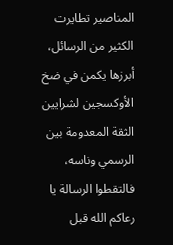المناصير تطايرت الكثير من الرسائل، أبرزها يكمن في ضخ الأوكسجين لشرايين الثقة المعدومة بين الرسمي وناسه، فالتقطوا الرسالة يا رعاكم الله قبل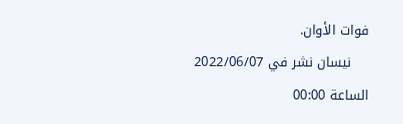فوات الأوان.
    نيسان نشر في 2022/06/07 الساعة 00:00